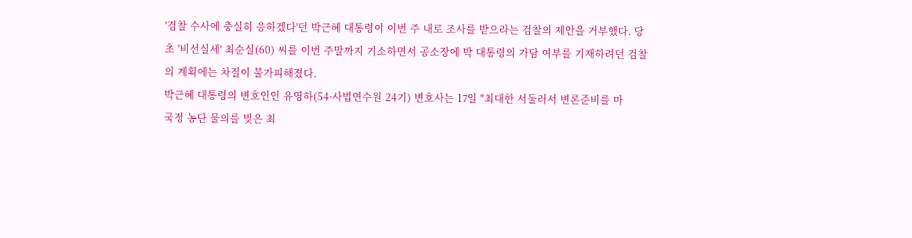'검찰 수사에 충실히 응하겠다'던 박근혜 대통령이 이번 주 내로 조사를 받으라는 검찰의 제안을 거부했다. 당초 '비선실세' 최순실(60) 씨를 이번 주말까지 기소하면서 공소장에 박 대통령의 가담 여부를 기재하려던 검찰의 계획에는 차질이 불가피해졌다.
박근혜 대통령의 변호인인 유영하(54·사법연수원 24기) 변호사는 17일 "최대한 서둘러서 변론준비를 마
국정 농단 물의를 빚은 최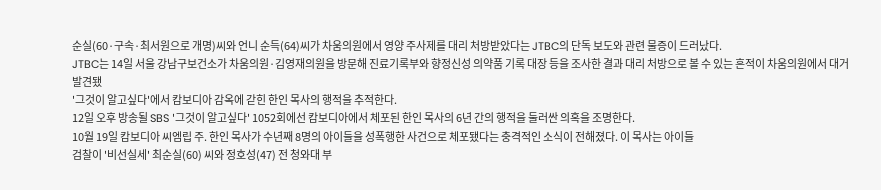순실(60·구속·최서원으로 개명)씨와 언니 순득(64)씨가 차움의원에서 영양 주사제를 대리 처방받았다는 JTBC의 단독 보도와 관련 물증이 드러났다.
JTBC는 14일 서울 강남구보건소가 차움의원·김영재의원을 방문해 진료기록부와 향정신성 의약품 기록 대장 등을 조사한 결과 대리 처방으로 볼 수 있는 흔적이 차움의원에서 대거 발견됐
'그것이 알고싶다'에서 캄보디아 감옥에 갇힌 한인 목사의 행적을 추적한다.
12일 오후 방송될 SBS '그것이 알고싶다' 1052회에선 캄보디아에서 체포된 한인 목사의 6년 간의 행적을 둘러싼 의혹을 조명한다.
10월 19일 캄보디아 씨엠립 주. 한인 목사가 수년째 8명의 아이들을 성폭행한 사건으로 체포됐다는 충격적인 소식이 전해졌다. 이 목사는 아이들
검찰이 '비선실세' 최순실(60) 씨와 정호성(47) 전 청와대 부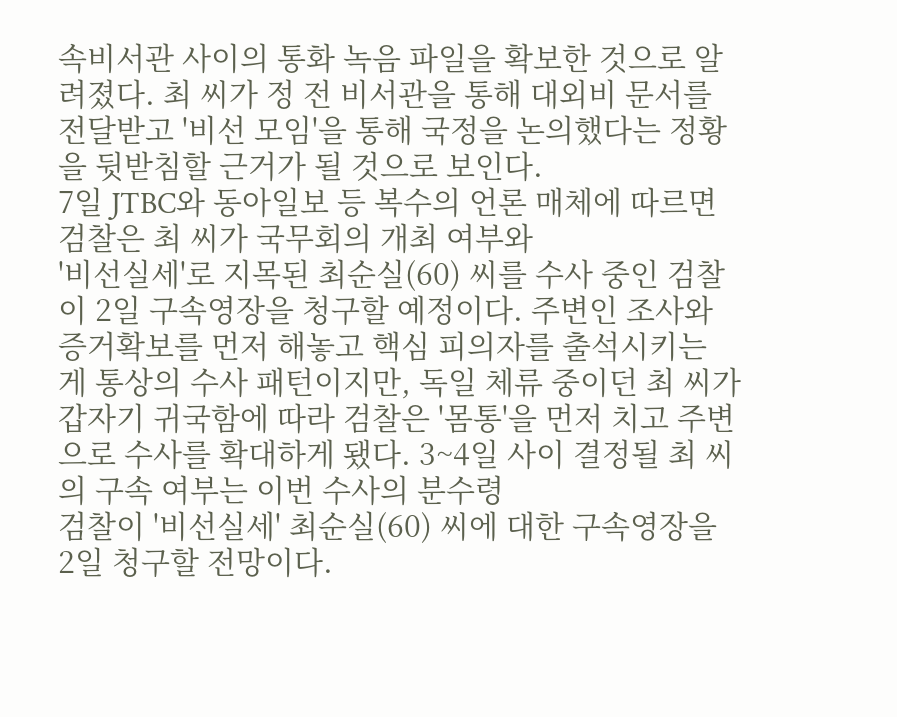속비서관 사이의 통화 녹음 파일을 확보한 것으로 알려졌다. 최 씨가 정 전 비서관을 통해 대외비 문서를 전달받고 '비선 모임'을 통해 국정을 논의했다는 정황을 뒷받침할 근거가 될 것으로 보인다.
7일 JTBC와 동아일보 등 복수의 언론 매체에 따르면 검찰은 최 씨가 국무회의 개최 여부와
'비선실세'로 지목된 최순실(60) 씨를 수사 중인 검찰이 2일 구속영장을 청구할 예정이다. 주변인 조사와 증거확보를 먼저 해놓고 핵심 피의자를 출석시키는 게 통상의 수사 패턴이지만, 독일 체류 중이던 최 씨가 갑자기 귀국함에 따라 검찰은 '몸통'을 먼저 치고 주변으로 수사를 확대하게 됐다. 3~4일 사이 결정될 최 씨의 구속 여부는 이번 수사의 분수령
검찰이 '비선실세' 최순실(60) 씨에 대한 구속영장을 2일 청구할 전망이다.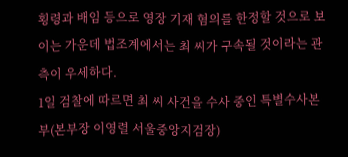횡령과 배임 등으로 영장 기재 혐의를 한정할 것으로 보이는 가운데 법조계에서는 최 씨가 구속될 것이라는 관측이 우세하다.
1일 검찰에 따르면 최 씨 사건을 수사 중인 특별수사본부(본부장 이영렬 서울중앙지검장)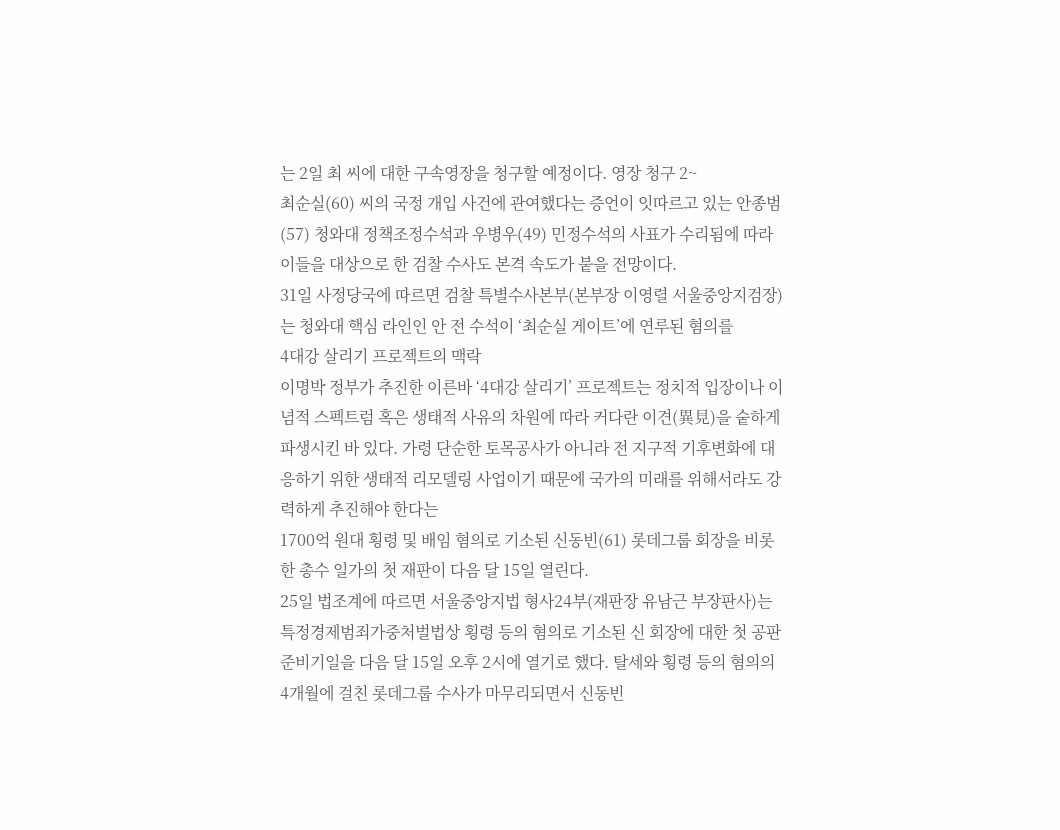는 2일 최 씨에 대한 구속영장을 청구할 예정이다. 영장 청구 2~
최순실(60) 씨의 국정 개입 사건에 관여했다는 증언이 잇따르고 있는 안종범(57) 청와대 정책조정수석과 우병우(49) 민정수석의 사표가 수리됨에 따라 이들을 대상으로 한 검찰 수사도 본격 속도가 붙을 전망이다.
31일 사정당국에 따르면 검찰 특별수사본부(본부장 이영렬 서울중앙지검장)는 청와대 핵심 라인인 안 전 수석이 ‘최순실 게이트’에 연루된 혐의를
4대강 살리기 프로젝트의 맥락
이명박 정부가 추진한 이른바 ‘4대강 살리기’ 프로젝트는 정치적 입장이나 이념적 스펙트럼 혹은 생태적 사유의 차원에 따라 커다란 이견(異見)을 숱하게 파생시킨 바 있다. 가령 단순한 토목공사가 아니라 전 지구적 기후변화에 대응하기 위한 생태적 리모델링 사업이기 때문에 국가의 미래를 위해서라도 강력하게 추진해야 한다는
1700억 원대 횡령 및 배임 혐의로 기소된 신동빈(61) 롯데그룹 회장을 비롯한 총수 일가의 첫 재판이 다음 달 15일 열린다.
25일 법조계에 따르면 서울중앙지법 형사24부(재판장 유남근 부장판사)는 특정경제범죄가중처벌법상 횡령 등의 혐의로 기소된 신 회장에 대한 첫 공판 준비기일을 다음 달 15일 오후 2시에 열기로 했다. 탈세와 횡령 등의 혐의의
4개월에 걸친 롯데그룹 수사가 마무리되면서 신동빈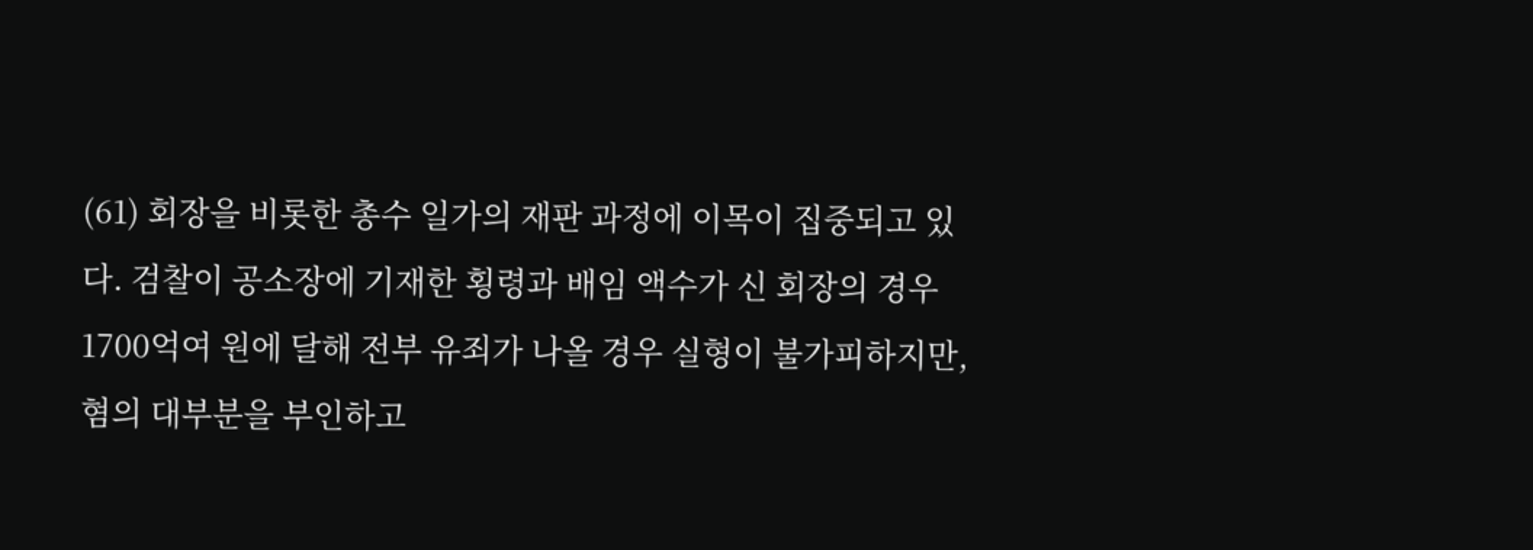(61) 회장을 비롯한 총수 일가의 재판 과정에 이목이 집중되고 있다. 검찰이 공소장에 기재한 횡령과 배임 액수가 신 회장의 경우 1700억여 원에 달해 전부 유죄가 나올 경우 실형이 불가피하지만, 혐의 대부분을 부인하고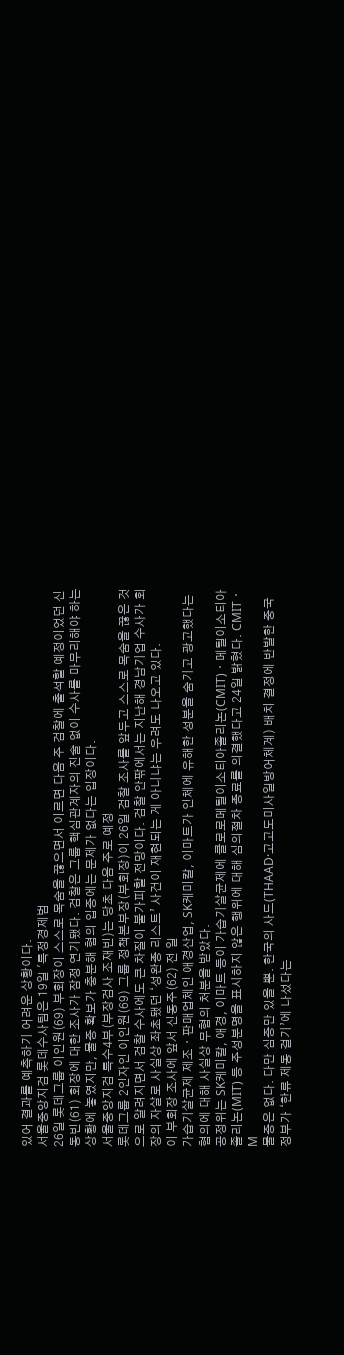있어 결과를 예측하기 어려운 상황이다.
서울중앙지검 롯데수사팀은 19일 '특정경제범
26일 롯데그룹 이인원(69) 부회장이 스스로 목숨을 끊으면서 이르면 다음 주 검찰에 출석할 예정이었던 신동빈(61) 회장에 대한 조사가 잠정 연기됐다. 검찰은 그룹 핵심관계자의 진술 없이 수사를 마무리해야 하는 상황에 놓였지만, 물증 확보가 충분해 혐의 입증에는 문제가 없다는 입장이다.
서울중앙지검 특수4부(부장검사 조재빈)는 당초 다음 주로 예정
롯데그룹 2인자인 이인원(69) 그룹 정책본부장(부회장)이 26일 검찰 조사를 앞두고 스스로 목숨을 끊은 것으로 알려지면서 검찰 수사에도 큰 차질이 불가피할 전망이다. 검찰 안팎에서는 지난해 경남기업 수사가 회장의 자살로 사실상 좌초됐던 ‘성완종 리스트’ 사건이 재현되는 게 아니냐는 우려도 나오고 있다.
이 부회장 조사에 앞서 신동주(62) 전 일
가습기살균제 제조ㆍ판매업체인 애경산업, SK케미칼, 이마트가 인체에 유해한 성분을 숨기고 광고했다는 혐의에 대해 사실상 무혐의 처분을 받았다.
공정위는 SK케미칼, 애경, 이마트 등이 가습기살균제에 클로로메틸이소티아졸리논(CMIT)ㆍ메틸이소티아졸리논(MIT) 등 주성분명을 표시하지 않은 행위에 대해 심의절차 종료를 의결했다고 24일 밝혔다. CMITㆍM
물증은 없다. 다만 심증만 있을 뿐. 한국의 사드(THAAD·고고도미사일방어체계) 배치 결정에 반발한 중국 정부가 ‘한류 제동 걸기’에 나섰다는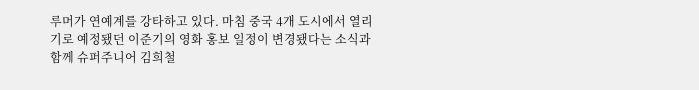루머가 연예계를 강타하고 있다. 마침 중국 4개 도시에서 열리기로 예정됐던 이준기의 영화 홍보 일정이 변경됐다는 소식과 함께 슈퍼주니어 김희철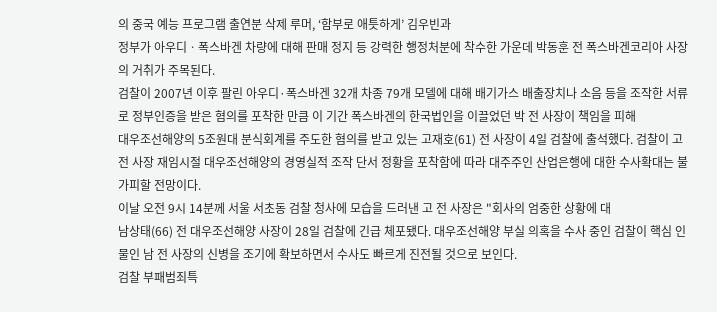의 중국 예능 프로그램 출연분 삭제 루머, ‘함부로 애틋하게’ 김우빈과
정부가 아우디ㆍ폭스바겐 차량에 대해 판매 정지 등 강력한 행정처분에 착수한 가운데 박동훈 전 폭스바겐코리아 사장의 거취가 주목된다.
검찰이 2007년 이후 팔린 아우디·폭스바겐 32개 차종 79개 모델에 대해 배기가스 배출장치나 소음 등을 조작한 서류로 정부인증을 받은 혐의를 포착한 만큼 이 기간 폭스바겐의 한국법인을 이끌었던 박 전 사장이 책임을 피해
대우조선해양의 5조원대 분식회계를 주도한 혐의를 받고 있는 고재호(61) 전 사장이 4일 검찰에 출석했다. 검찰이 고 전 사장 재임시절 대우조선해양의 경영실적 조작 단서 정황을 포착함에 따라 대주주인 산업은행에 대한 수사확대는 불가피할 전망이다.
이날 오전 9시 14분께 서울 서초동 검찰 청사에 모습을 드러낸 고 전 사장은 "회사의 엄중한 상황에 대
남상태(66) 전 대우조선해양 사장이 28일 검찰에 긴급 체포됐다. 대우조선해양 부실 의혹을 수사 중인 검찰이 핵심 인물인 남 전 사장의 신병을 조기에 확보하면서 수사도 빠르게 진전될 것으로 보인다.
검찰 부패범죄특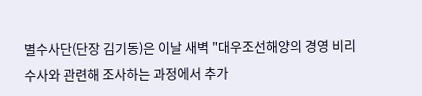별수사단(단장 김기동)은 이날 새벽 "대우조선해양의 경영 비리 수사와 관련해 조사하는 과정에서 추가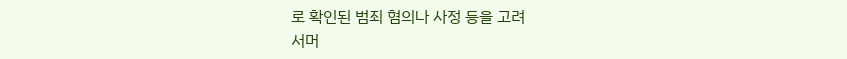로 확인된 범죄 혐의나 사정 등을 고려
서머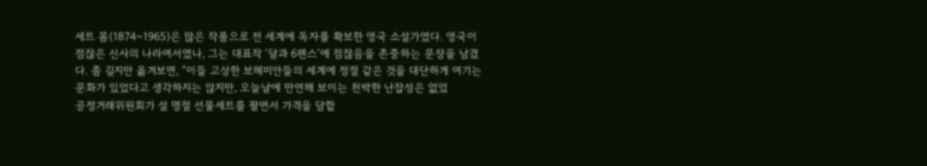세트 몸(1874~1965)은 많은 작품으로 전 세계에 독자를 확보한 영국 소설가였다. 영국이 점잖은 신사의 나라여서였나, 그는 대표작 ‘달과 6펜스’에 점잖음을 존중하는 문장을 남겼다. 좀 길지만 옮겨보면, “이들 고상한 보헤미안들의 세계에 정절 같은 것을 대단하게 여기는 문화가 있었다고 생각하지는 않지만, 오늘날에 만연해 보이는 천박한 난잡성은 없었
공정거래위원회가 설 명절 선물세트를 팔면서 가격을 담합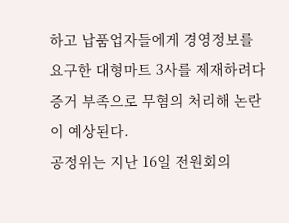하고 납품업자들에게 경영정보를 요구한 대형마트 3사를 제재하려다 증거 부족으로 무혐의 처리해 논란이 예상된다.
공정위는 지난 16일 전원회의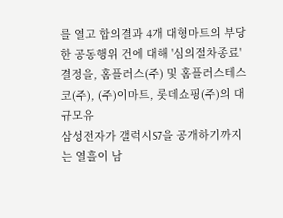를 열고 합의결과 4개 대형마트의 부당한 공동행위 건에 대해 '심의절차종료' 결정을, 홈플러스(주) 및 홈플러스테스코(주), (주)이마트, 롯데쇼핑(주)의 대규모유
삼성전자가 갤럭시S7을 공개하기까지는 열흘이 남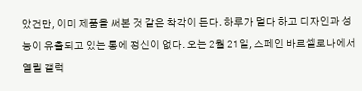았건만, 이미 제품을 써본 것 같은 착각이 든다. 하루가 멀다 하고 디자인과 성능이 유출되고 있는 통에 정신이 없다. 오는 2월 21일, 스페인 바르셀로나에서 열릴 갤럭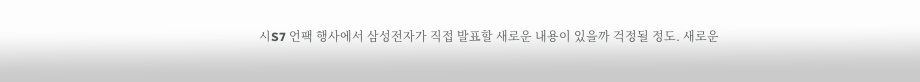시S7 언팩 행사에서 삼성전자가 직접 발표할 새로운 내용이 있을까 걱정될 정도. 새로운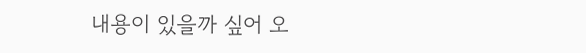내용이 있을까 싶어 오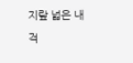지랖 넓은 내 걱